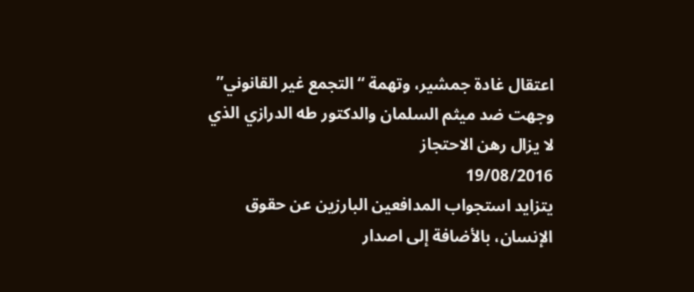اعتقال غادة جمشير، وتهمة “التجمع غير القانوني” وجهت ضد ميثم السلمان والدكتور طه الدرازي الذي لا يزال رهن الاحتجاز
19/08/2016
يتزايد استجواب المدافعين البارزين عن حقوق الإنسان، بالأضافة إلى اصدار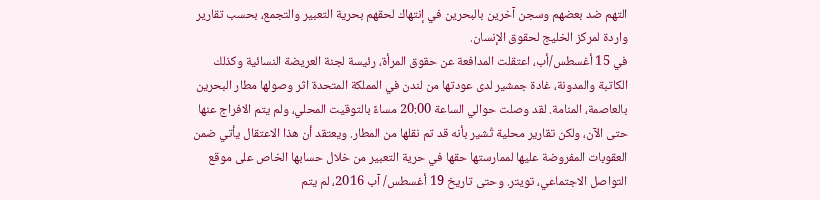التهم ضد بعضهم وسجن آخرين بالبحرين في إنتهاك لحقهم بحرية التعبير والتجمع، بحسب تقارير واردة لمركز الخليج لحقوق الإنسان.
في 15 أغسطس/أب، اعتقلت المدافعة عن حقوق المرأة، رئيسة لجنة العريضة النسائية وكذلك الكاتبة والمدونة، غادة جمشير لدى عودتها من لندن في المملكة المتحدة اثر وصولها مطار البحرين بالعاصمة، المنامة. لقد وصلت حوالي الساعة 20:00 مساءً بالتوقيت المحلي، ولم يتم الافراج عنها حتى الآن، ولكن تقارير محلية تُشير بأنه قد تم نقلها من المطار. ويعتقد أن هذا الاعتقال يأتي ضمن العقوبات المفروضة عليها لممارستها حقها في حرية التعبير من خلال حسابها الخاص على موقع التواصل الاجتماعي، تويتر. وحتى تاريخ 19 أغسطس/ آب 2016، لم يتم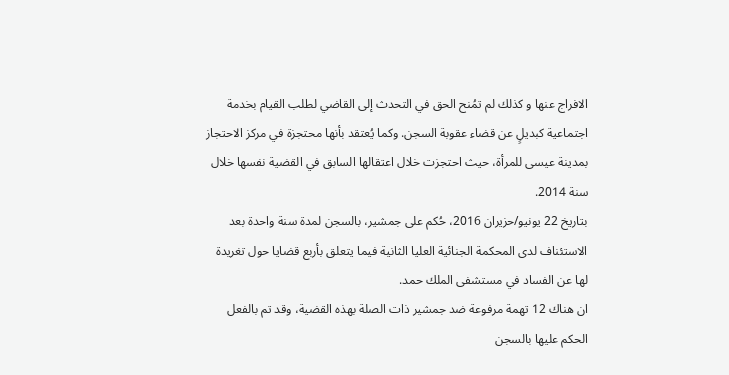الافراج عنها و كذلك لم تمُنح الحق في التحدث إلى القاضي لطلب القيام بخدمة اجتماعية كبديلٍ عن قضاء عقوبة السجن. وكما يُعتقد بأنها محتجزة في مركز الاحتجاز بمدينة عيسى للمرأة، حيث احتجزت خلال اعتقالها السابق في القضية نفسها خلال سنة 2014.
بتاريخ 22 يونيو/حزيران 2016، حُكم على جمشير، بالسجن لمدة سنة واحدة بعد الاستئناف لدى المحكمة الجنائية العليا الثانية فيما يتعلق بأربع قضايا حول تغريدة لها عن الفساد في مستشفى الملك حمد.
ان هناك 12 تهمة مرفوعة ضد جمشير ذات الصلة بهذه القضية، وقد تم بالفعل الحكم عليها بالسجن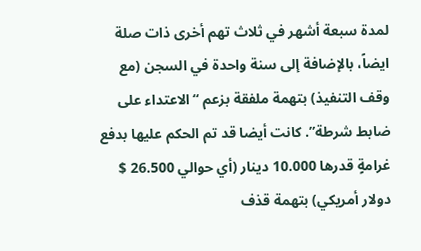لمدة سبعة أشهر في ثلاث تهم أخرى ذات صلة ايضاً، بالإضافة إلى سنة واحدة في السجن (مع وقف التنفيذ) بتهمة ملفقة بزعم “الاعتداء على ضابط شرطة”. كانت أيضا قد تم الحكم عليها بدفع غرامةٍ قدرها 10.000 دينار (أي حوالي 26.500 $ دولار أمريكي) بتهمة قذف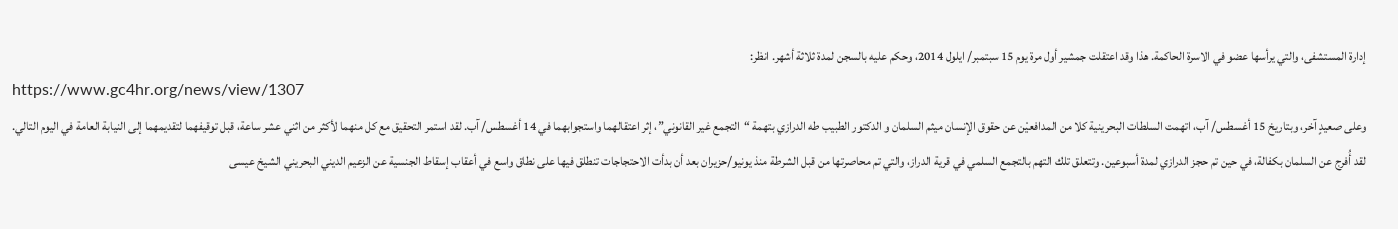إدارة المستشفى، والتي يرأسها عضو في الاسرة الحاكمة. هذا وقد اعتقلت جمشير أول مرة يوم 15 سبتمبر/ ايلول 2014، وحكم عليه بالسجن لمدة ثلاثة أشهر. انظر:
https://www.gc4hr.org/news/view/1307
وعلى صعيدٍ آخر، وبتاريخ 15 أغسطس/ آب، اتهمت السلطات البحرينية كلا من المدافعيْن عن حقوق الإنسان ميثم السلمان و الدكتور الطبيب طه الدرازي بتهمة “التجمع غير القانوني”، إثر اعتقالهما واستجوابهما في 14 أغسطس/ آب. لقد استمر التحقيق مع كل منهما لأكثر من اثني عشر ساعة، قبل توقيفهما لتقديمهما إلى النيابة العامة في اليوم التالي.
لقد أُفرج عن السلمان بكفالة، في حين تم حجز الدرازي لمدة أسبوعين. وتتعلق تلك التهم بالتجمع السلمي في قرية الدراز، والتي تم محاصرتها من قبل الشرطة منذ يونيو/حزيران بعد أن بدأت الاحتجاجات تنطلق فيها على نطاق واسع في أعقاب إسقاط الجنسية عن الزعيم الديني البحريني الشيخ عيسى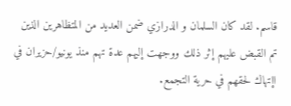قاسم. لقد كان السلمان و الدرازي ضمن العديد من المتظاهرين الذين تم القبض عليهم إثر ذلك ووجهت إليهم عدة تهم منذ يونيو/حزيران في اإتهاك لحقهم في حرية التجمع.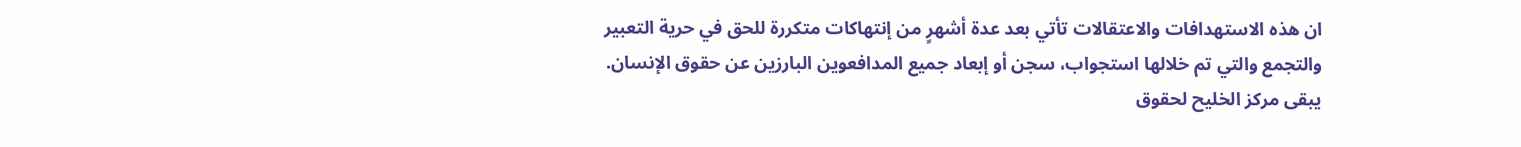ان هذه الاستهدافات والاعتقالات تأتي بعد عدة أشهرٍ من إنتهاكات متكررة للحق في حرية التعبير والتجمع والتي تم خلالها استجواب، سجن أو إبعاد جميع المدافعوين البارزين عن حقوق الإنسان. يبقى مركز الخليح لحقوق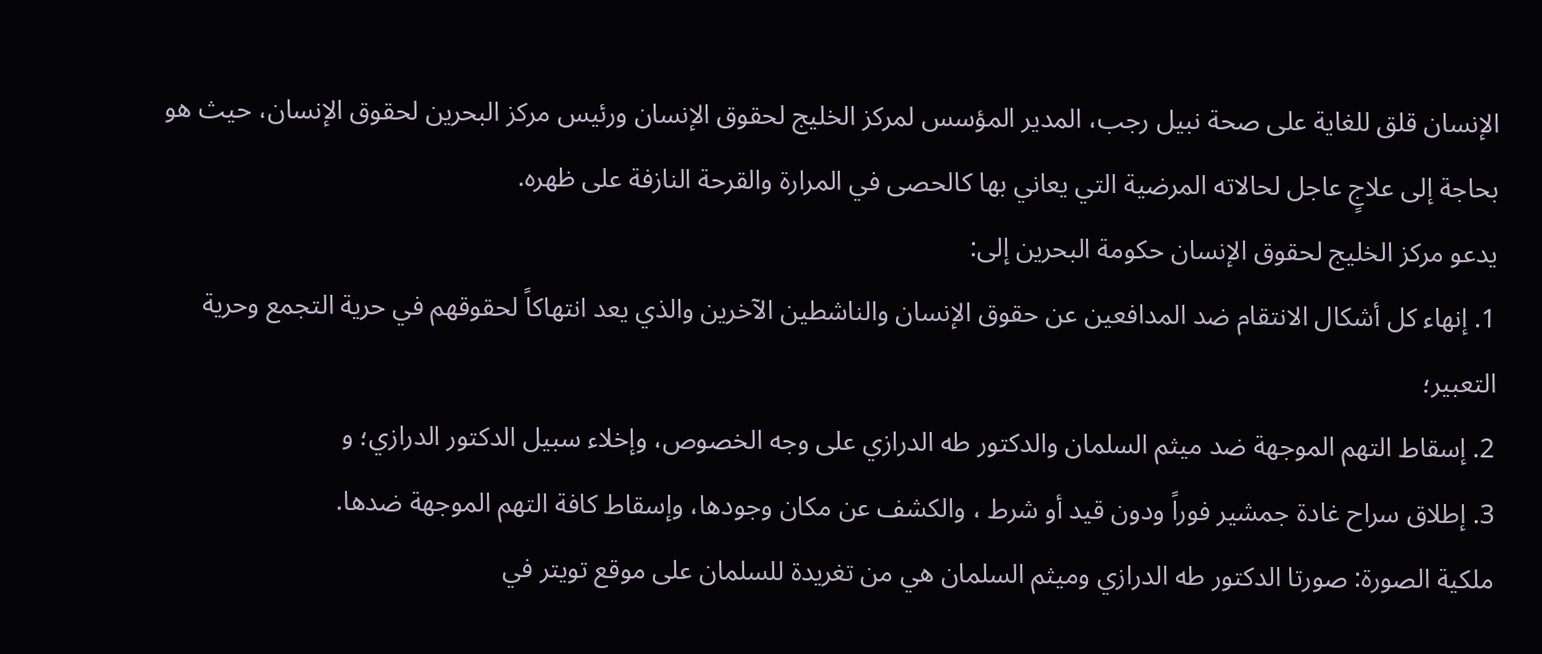الإنسان قلق للغاية على صحة نبيل رجب، المدير المؤسس لمركز الخليج لحقوق الإنسان ورئيس مركز البحرين لحقوق الإنسان، حيث هو بحاجة إلى علاجٍ عاجل لحالاته المرضية التي يعاني بها كالحصى في المرارة والقرحة النازفة على ظهره.
يدعو مركز الخليج لحقوق الإنسان حكومة البحرين إلى:
1. إنهاء كل أشكال الانتقام ضد المدافعين عن حقوق الإنسان والناشطين الآخرين والذي يعد انتهاكاً لحقوقهم في حرية التجمع وحرية التعبير؛
2. إسقاط التهم الموجهة ضد ميثم السلمان والدكتور طه الدرازي على وجه الخصوص، وإخلاء سبيل الدكتور الدرازي؛ و
3. إطلاق سراح غادة جمشير فوراً ودون قيد أو شرط ، والكشف عن مكان وجودها، وإسقاط كافة التهم الموجهة ضدها.
ملكية الصورة: صورتا الدكتور طه الدرازي وميثم السلمان هي من تغريدة للسلمان على موقع تويتر في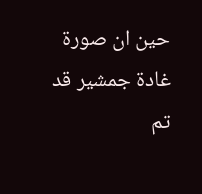حين ان صورة غادة جمشير قد تم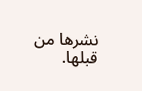نشرها من قبلها.